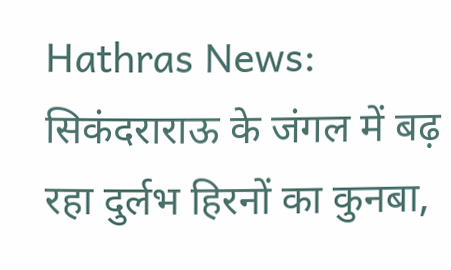Hathras News: सिकंदराराऊ के जंगल में बढ़ रहा दुर्लभ हिरनों का कुनबा,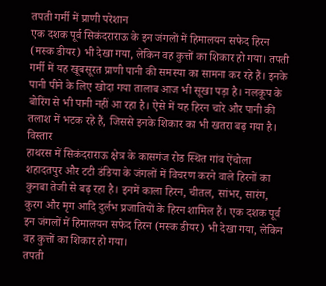तपती गर्मी में प्राणी परेशान
एक दशक पूर्व सिकंदराराऊ के इन जंगलों में हिमालयन सफेद हिरन (मस्क डीयर) भी देखा गया, लेकिन वह कुत्तों का शिकार हो गया। तपती गर्मी में यह खूबसूरत प्राणी पानी की समस्या का सामना कर रहे हैं। इनके पानी पीने के लिए खोदा गया तालाब आज भी सूखा पड़ा है। नलकूप के बोरिंग से भी पानी नहीं आ रहा है। ऐसे में यह हिरन चारे और पानी की तलाश में भटक रहे हैं, जिससे इनके शिकार का भी खतरा बढ़ गया है।
विस्तार
हाथरस में सिकंदराराऊ क्षेत्र के कासगंज रोड स्थित गांव ऐंचोला शहादतपुर और टटी डंडिया के जंगलों में विचरण करने वाले हिरनों का कुनबा तेजी से बढ़ रहा है। इनमें काला हिरन, चीतल, सांभर, सारंग, कुरग और मृग आदि दुर्लभ प्रजातियों के हिरन शामिल हैं। एक दशक पूर्व इन जंगलों में हिमालयन सफेद हिरन (मस्क डीयर) भी देखा गया, लेकिन वह कुत्तों का शिकार हो गया।
तपती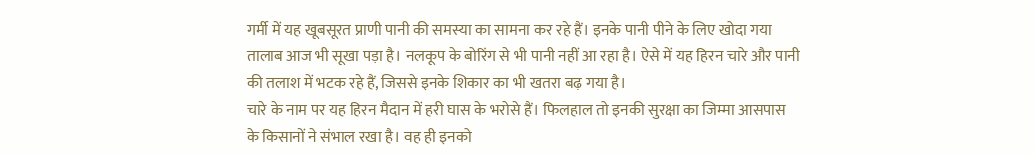गर्मी में यह खूबसूरत प्राणी पानी की समस्या का सामना कर रहे हैं। इनके पानी पीने के लिए खोदा गया तालाब आज भी सूखा पड़ा है। नलकूप के बोरिंग से भी पानी नहीं आ रहा है। ऐसे में यह हिरन चारे और पानी की तलाश में भटक रहे हैं, जिससे इनके शिकार का भी खतरा बढ़ गया है।
चारे के नाम पर यह हिरन मैदान में हरी घास के भरोसे हैं। फिलहाल तो इनकी सुरक्षा का जिम्मा आसपास के किसानों ने संभाल रखा है। वह ही इनको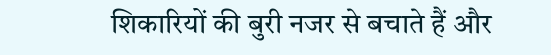शिकारियों की बुरी नजर से बचाते हैं और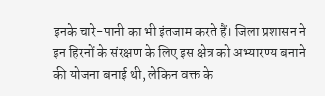इनके चारे-पानी का भी इंतजाम करते हैं। जिला प्रशासन ने इन हिरनों के संरक्षण के लिए इस क्षेत्र को अभ्यारण्य बनाने की योजना बनाई थी, लेकिन वक्त के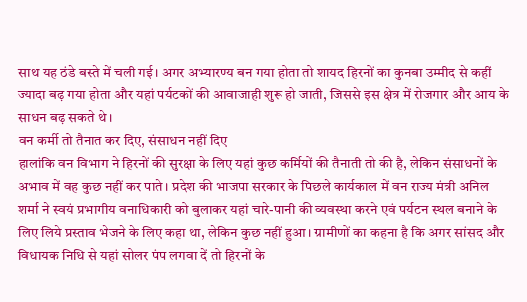साथ यह ठंडे बस्ते में चली गई। अगर अभ्यारण्य बन गया होता तो शायद हिरनों का कुनबा उम्मीद से कहीं ज्यादा बढ़ गया होता और यहां पर्यटकों की आवाजाही शुरू हो जाती, जिससे इस क्षेत्र में रोजगार और आय के साधन बढ़ सकते थे।
वन कर्मी तो तैनात कर दिए, संसाधन नहीं दिए
हालांकि वन विभाग ने हिरनों की सुरक्षा के लिए यहां कुछ कर्मियों की तैनाती तो की है, लेकिन संसाधनों के अभाव में वह कुछ नहीं कर पाते। प्रदेश की भाजपा सरकार के पिछले कार्यकाल में वन राज्य मंत्री अनिल शर्मा ने स्वयं प्रभागीय वनाधिकारी को बुलाकर यहां चारे-पानी की व्यवस्था करने एवं पर्यटन स्थल बनाने के लिए लिये प्रस्ताव भेजने के लिए कहा था, लेकिन कुछ नहीं हुआ। ग्रामीणों का कहना है कि अगर सांसद और विधायक निधि से यहां सोलर पंप लगवा दें तो हिरनों के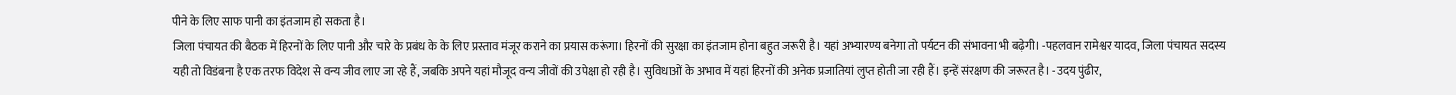पीने के लिए साफ पानी का इंतजाम हो सकता है।
जिला पंचायत की बैठक में हिरनों के लिए पानी और चारे के प्रबंध के के लिए प्रस्ताव मंजूर कराने का प्रयास करूंगा। हिरनों की सुरक्षा का इंतजाम होना बहुत जरूरी है। यहां अभ्यारण्य बनेगा तो पर्यटन की संभावना भी बढ़ेगी। -पहलवान रामेश्वर यादव, जिला पंचायत सदस्य
यही तो विडंबना है एक तरफ विदेश से वन्य जीव लाए जा रहे हैं, जबकि अपने यहां मौजूद वन्य जीवों की उपेक्षा हो रही है। सुविधाओं के अभाव में यहां हिरनों की अनेक प्रजातियां लुप्त होती जा रही हैं। इन्हें संरक्षण की जरूरत है। -उदय पुंढीर,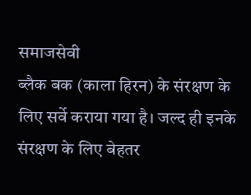समाजसेवी
ब्लैक बक (काला हिरन) के संरक्षण के लिए सर्वे कराया गया है। जल्द ही इनके संरक्षण के लिए बेहतर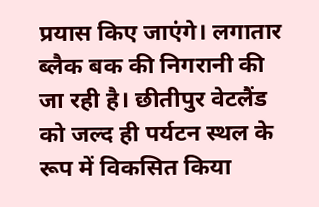प्रयास किए जाएंगे। लगातार ब्लैक बक की निगरानी की जा रही है। छीतीपुर वेटलैंड को जल्द ही पर्यटन स्थल के रूप में विकसित किया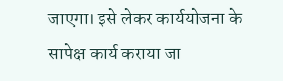जाएगा। इसे लेकर कार्ययोजना के सापेक्ष कार्य कराया जा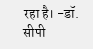रहा है। -डॉ. सीपी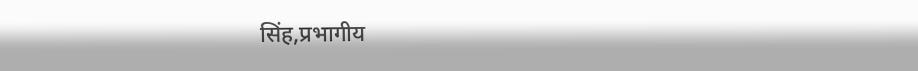सिंह,प्रभागीय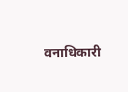वनाधिकारी